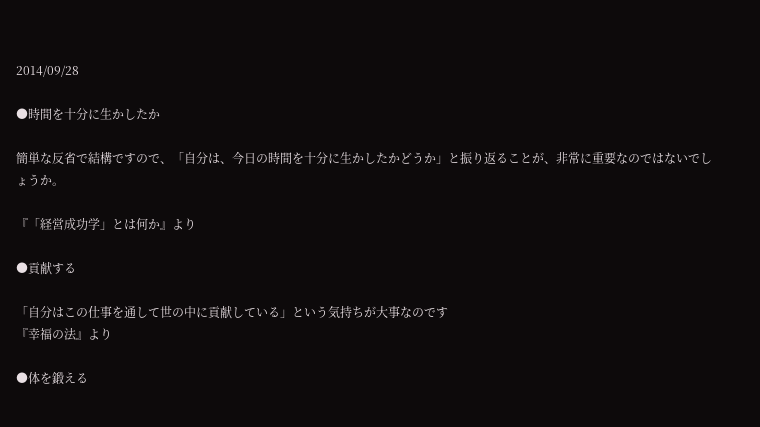2014/09/28

●時間を十分に生かしたか

簡単な反省で結構ですので、「自分は、今日の時間を十分に生かしたかどうか」と振り返ることが、非常に重要なのではないでしょうか。

『「経営成功学」とは何か』より

●貢献する

「自分はこの仕事を通して世の中に貢献している」という気持ちが大事なのです
『幸福の法』より

●体を鍛える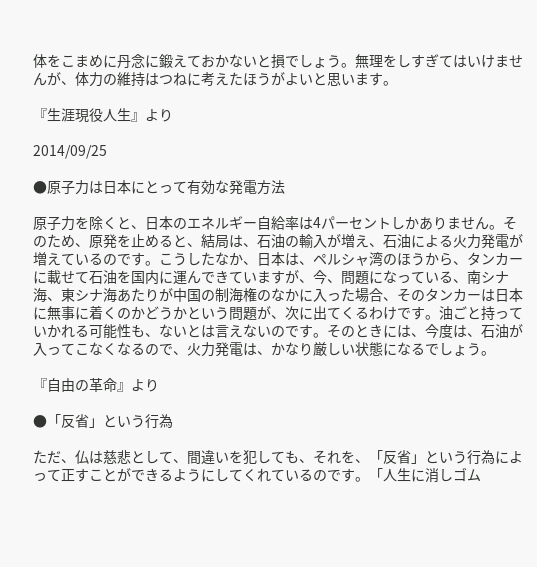体をこまめに丹念に鍛えておかないと損でしょう。無理をしすぎてはいけませんが、体力の維持はつねに考えたほうがよいと思います。

『生涯現役人生』より

2014/09/25

●原子力は日本にとって有効な発電方法

原子力を除くと、日本のエネルギー自給率は4パーセントしかありません。そのため、原発を止めると、結局は、石油の輸入が増え、石油による火力発電が増えているのです。こうしたなか、日本は、ペルシャ湾のほうから、タンカーに載せて石油を国内に運んできていますが、今、問題になっている、南シナ海、東シナ海あたりが中国の制海権のなかに入った場合、そのタンカーは日本に無事に着くのかどうかという問題が、次に出てくるわけです。油ごと持っていかれる可能性も、ないとは言えないのです。そのときには、今度は、石油が入ってこなくなるので、火力発電は、かなり厳しい状態になるでしょう。

『自由の革命』より

●「反省」という行為

ただ、仏は慈悲として、間違いを犯しても、それを、「反省」という行為によって正すことができるようにしてくれているのです。「人生に消しゴム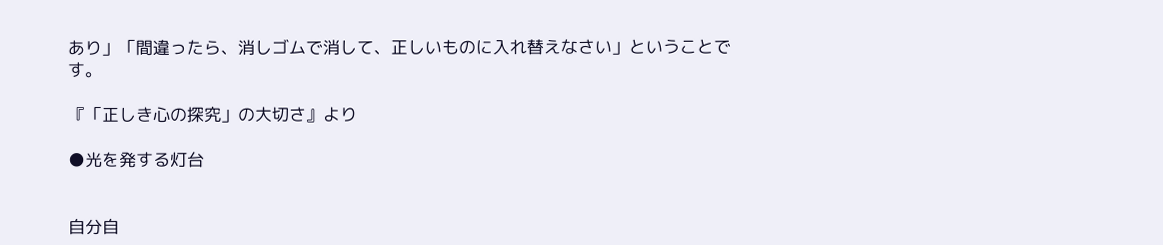あり」「間違ったら、消しゴムで消して、正しいものに入れ替えなさい」ということです。

『「正しき心の探究」の大切さ』より

●光を発する灯台


自分自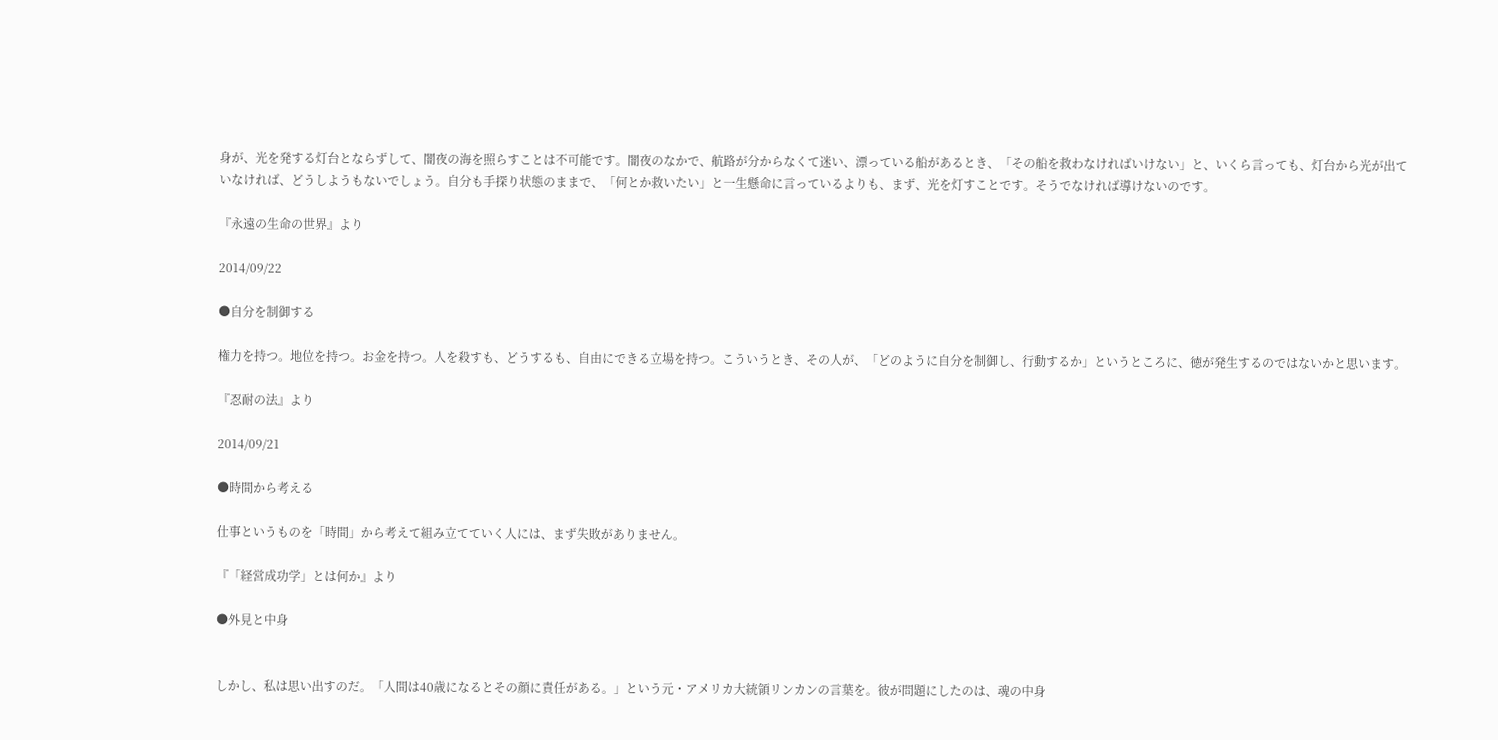身が、光を発する灯台とならずして、闇夜の海を照らすことは不可能です。闇夜のなかで、航路が分からなくて迷い、漂っている船があるとき、「その船を救わなければいけない」と、いくら言っても、灯台から光が出ていなければ、どうしようもないでしょう。自分も手探り状態のままで、「何とか救いたい」と一生懸命に言っているよりも、まず、光を灯すことです。そうでなければ導けないのです。

『永遠の生命の世界』より

2014/09/22

●自分を制御する

権力を持つ。地位を持つ。お金を持つ。人を殺すも、どうするも、自由にできる立場を持つ。こういうとき、その人が、「どのように自分を制御し、行動するか」というところに、徳が発生するのではないかと思います。

『忍耐の法』より

2014/09/21

●時間から考える

仕事というものを「時間」から考えて組み立てていく人には、まず失敗がありません。

『「経営成功学」とは何か』より

●外見と中身


しかし、私は思い出すのだ。「人間は40歳になるとその顔に責任がある。」という元・アメリカ大統領リンカンの言葉を。彼が問題にしたのは、魂の中身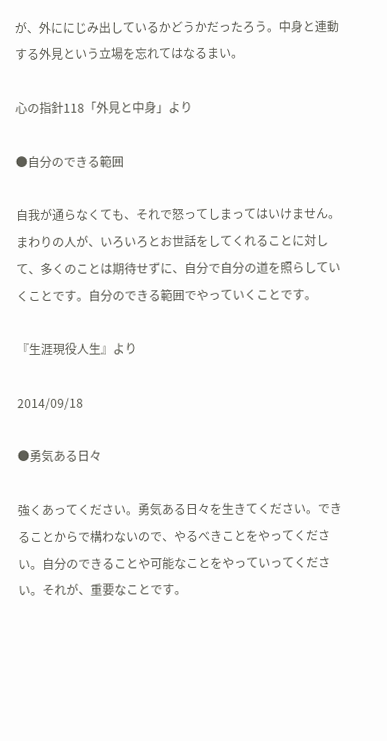が、外ににじみ出しているかどうかだったろう。中身と連動する外見という立場を忘れてはなるまい。

心の指針118「外見と中身」より

●自分のできる範囲

自我が通らなくても、それで怒ってしまってはいけません。まわりの人が、いろいろとお世話をしてくれることに対して、多くのことは期待せずに、自分で自分の道を照らしていくことです。自分のできる範囲でやっていくことです。

『生涯現役人生』より

2014/09/18

●勇気ある日々

強くあってください。勇気ある日々を生きてください。できることからで構わないので、やるべきことをやってください。自分のできることや可能なことをやっていってください。それが、重要なことです。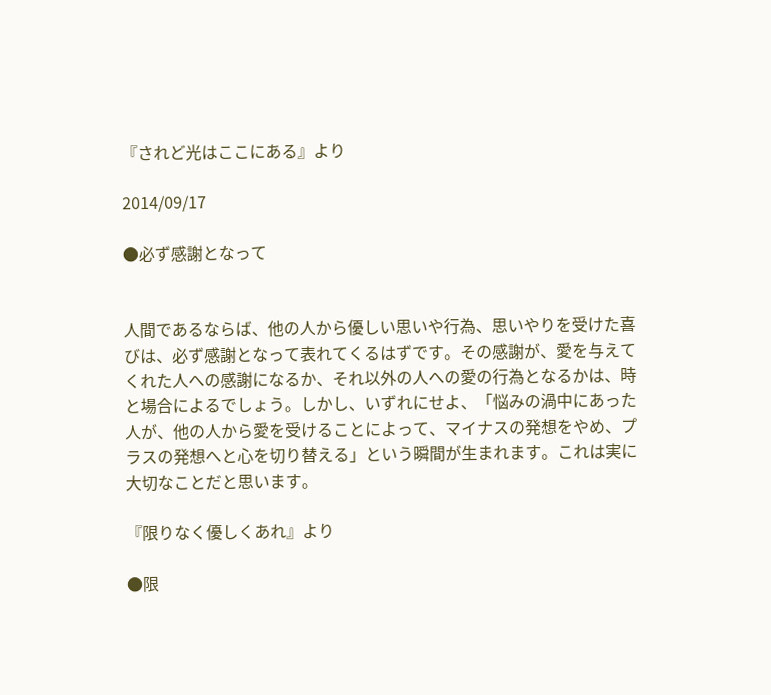『されど光はここにある』より

2014/09/17

●必ず感謝となって


人間であるならば、他の人から優しい思いや行為、思いやりを受けた喜びは、必ず感謝となって表れてくるはずです。その感謝が、愛を与えてくれた人への感謝になるか、それ以外の人への愛の行為となるかは、時と場合によるでしょう。しかし、いずれにせよ、「悩みの渦中にあった人が、他の人から愛を受けることによって、マイナスの発想をやめ、プラスの発想へと心を切り替える」という瞬間が生まれます。これは実に大切なことだと思います。

『限りなく優しくあれ』より

●限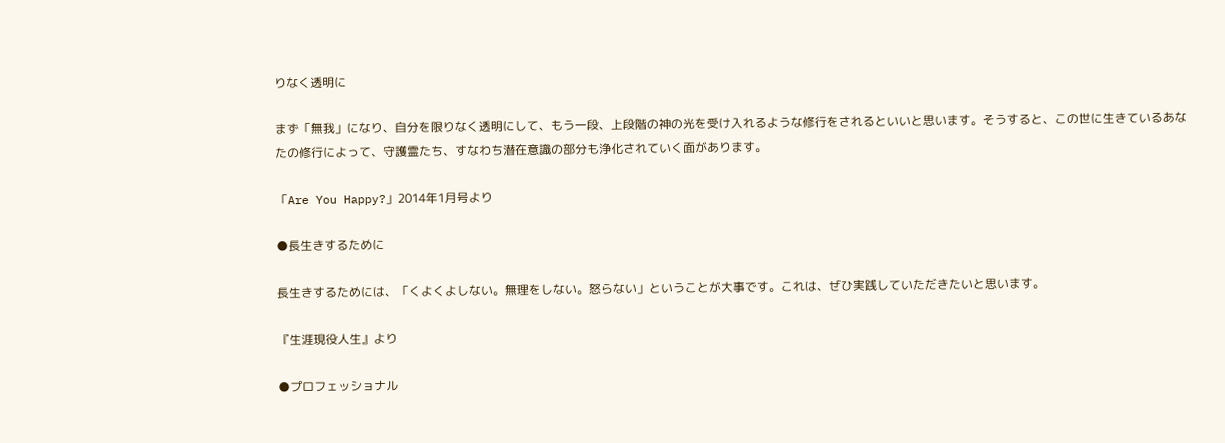りなく透明に

まず「無我」になり、自分を限りなく透明にして、もう一段、上段階の神の光を受け入れるような修行をされるといいと思います。そうすると、この世に生きているあなたの修行によって、守護霊たち、すなわち潜在意識の部分も浄化されていく面があります。

「Are You Happy?」2014年1月号より

●長生きするために

長生きするためには、「くよくよしない。無理をしない。怒らない」ということが大事です。これは、ぜひ実践していただきたいと思います。

『生涯現役人生』より

●プロフェッショナル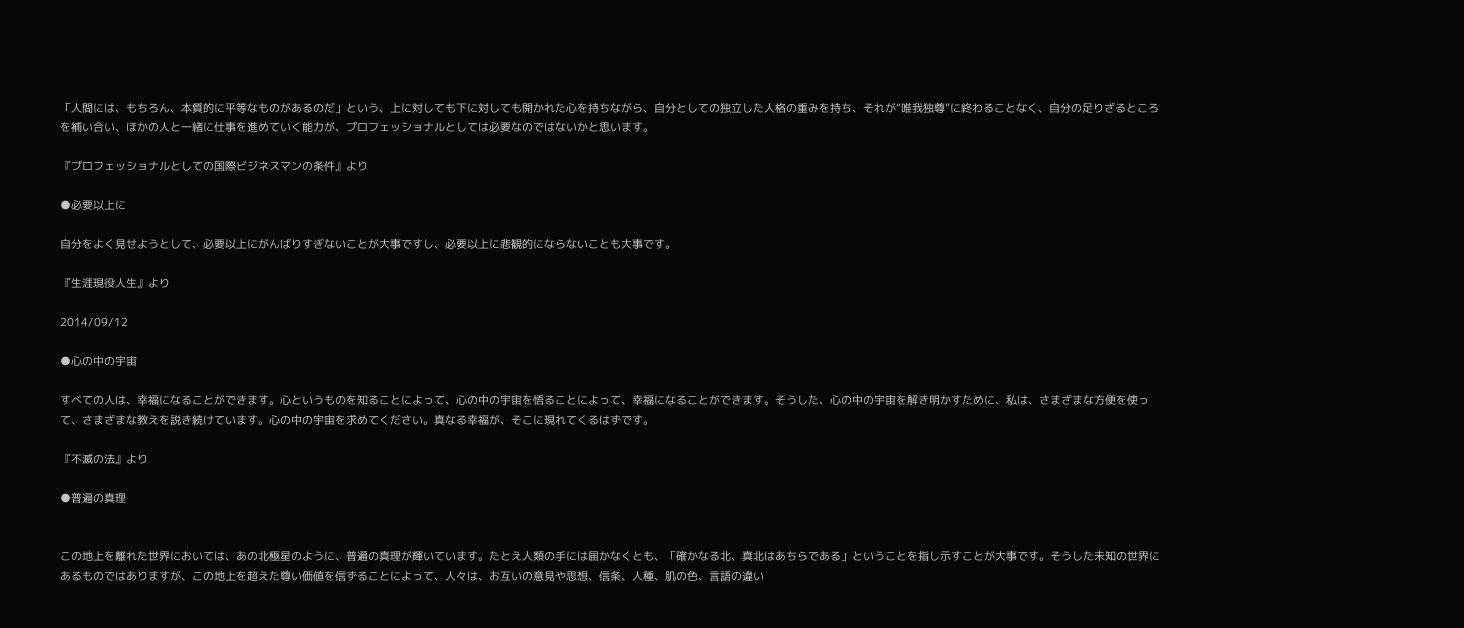「人間には、もちろん、本質的に平等なものがあるのだ」という、上に対しても下に対しても開かれた心を持ちながら、自分としての独立した人格の重みを持ち、それが“唯我独尊”に終わることなく、自分の足りざるところを補い合い、ほかの人と一緒に仕事を進めていく能力が、プロフェッショナルとしては必要なのではないかと思います。

『プロフェッショナルとしての国際ビジネスマンの条件』より

●必要以上に

自分をよく見せようとして、必要以上にがんばりすぎないことが大事ですし、必要以上に悲観的にならないことも大事です。

『生涯現役人生』より

2014/09/12

●心の中の宇宙

すべての人は、幸福になることができます。心というものを知ることによって、心の中の宇宙を悟ることによって、幸福になることができます。そうした、心の中の宇宙を解き明かすために、私は、さまざまな方便を使って、さまざまな教えを説き続けています。心の中の宇宙を求めてください。真なる幸福が、そこに現れてくるはずです。

『不滅の法』より

●普遍の真理


この地上を離れた世界においては、あの北極星のように、普遍の真理が輝いています。たとえ人類の手には届かなくとも、「確かなる北、真北はあちらである」ということを指し示すことが大事です。そうした未知の世界にあるものではありますが、この地上を超えた尊い価値を信ずることによって、人々は、お互いの意見や思想、信条、人種、肌の色、言語の違い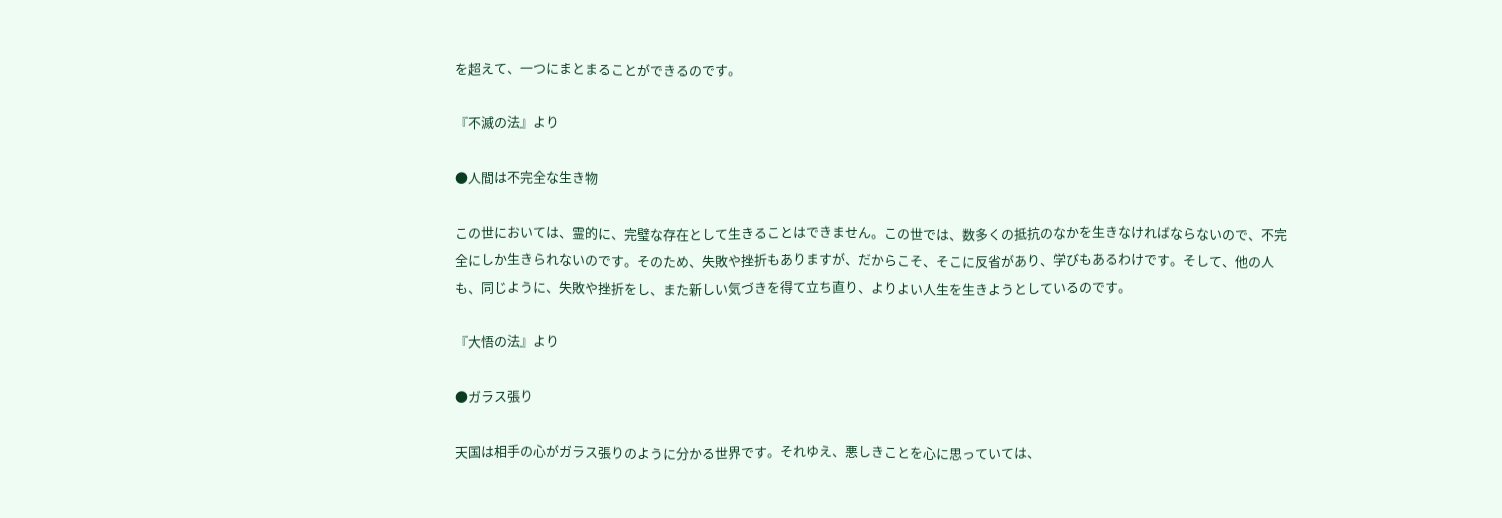を超えて、一つにまとまることができるのです。

『不滅の法』より

●人間は不完全な生き物

この世においては、霊的に、完璧な存在として生きることはできません。この世では、数多くの抵抗のなかを生きなければならないので、不完全にしか生きられないのです。そのため、失敗や挫折もありますが、だからこそ、そこに反省があり、学びもあるわけです。そして、他の人も、同じように、失敗や挫折をし、また新しい気づきを得て立ち直り、よりよい人生を生きようとしているのです。

『大悟の法』より

●ガラス張り

天国は相手の心がガラス張りのように分かる世界です。それゆえ、悪しきことを心に思っていては、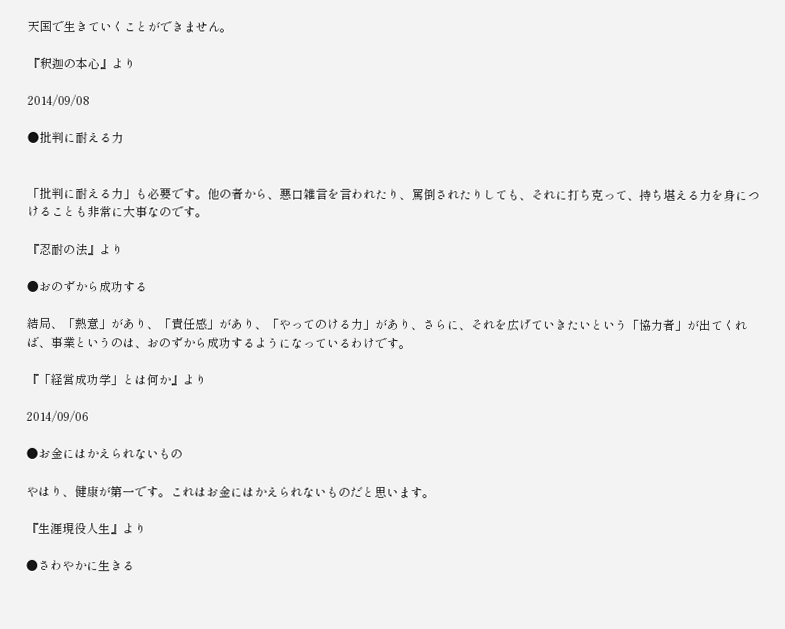天国で生きていくことができません。

『釈迦の本心』より

2014/09/08

●批判に耐える力


「批判に耐える力」も必要です。他の者から、悪口雑言を言われたり、罵倒されたりしても、それに打ち克って、持ち堪える力を身につけることも非常に大事なのです。

『忍耐の法』より

●おのずから成功する

結局、「熱意」があり、「責任感」があり、「やってのける力」があり、さらに、それを広げていきたいという「協力者」が出てくれば、事業というのは、おのずから成功するようになっているわけです。

『「経営成功学」とは何か』より

2014/09/06

●お金にはかえられないもの

やはり、健康が第一です。これはお金にはかえられないものだと思います。

『生涯現役人生』より

●さわやかに生きる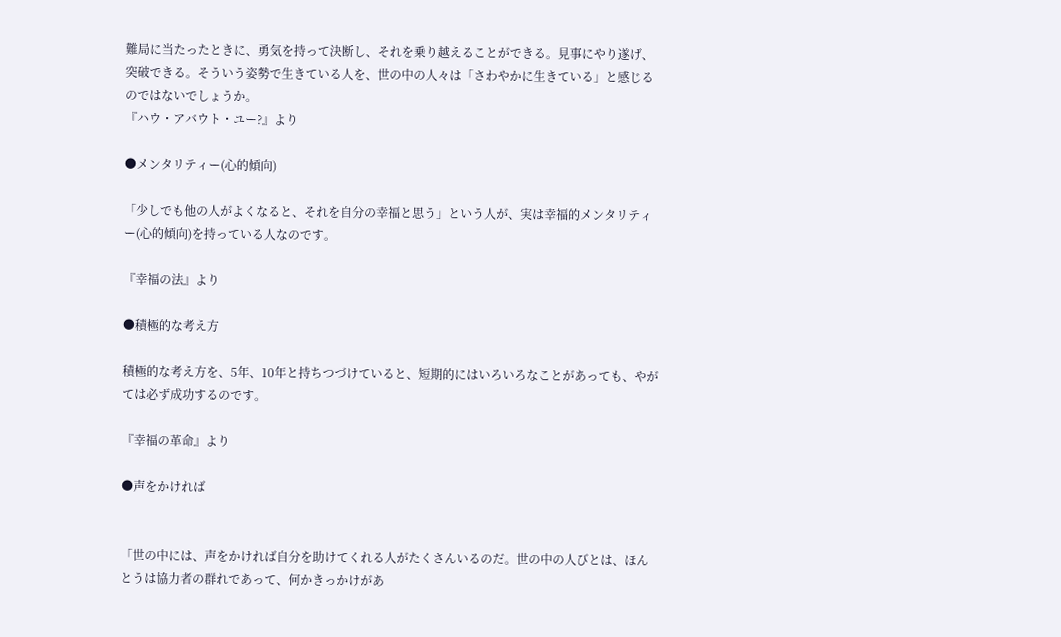難局に当たったときに、勇気を持って決断し、それを乗り越えることができる。見事にやり遂げ、突破できる。そういう姿勢で生きている人を、世の中の人々は「さわやかに生きている」と感じるのではないでしょうか。
『ハウ・アバウト・ユー?』より

●メンタリティー(心的傾向)

「少しでも他の人がよくなると、それを自分の幸福と思う」という人が、実は幸福的メンタリティー(心的傾向)を持っている人なのです。

『幸福の法』より

●積極的な考え方

積極的な考え方を、5年、10年と持ちつづけていると、短期的にはいろいろなことがあっても、やがては必ず成功するのです。

『幸福の革命』より

●声をかければ


「世の中には、声をかければ自分を助けてくれる人がたくさんいるのだ。世の中の人びとは、ほんとうは協力者の群れであって、何かきっかけがあ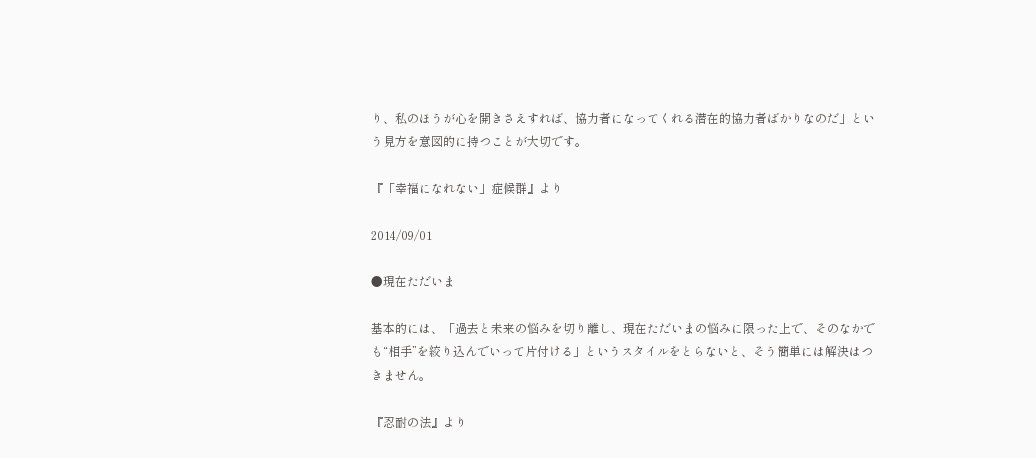り、私のほうが心を開きさえすれば、協力者になってくれる潜在的協力者ばかりなのだ」という見方を意図的に持つことが大切です。

『「幸福になれない」症候群』より

2014/09/01

●現在ただいま

基本的には、「過去と未来の悩みを切り離し、現在ただいまの悩みに限った上で、そのなかでも“相手”を絞り込んでいって片付ける」というスタイルをとらないと、そう簡単には解決はつきません。

『忍耐の法』より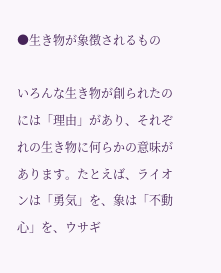●生き物が象徴されるもの

いろんな生き物が創られたのには「理由」があり、それぞれの生き物に何らかの意味があります。たとえば、ライオンは「勇気」を、象は「不動心」を、ウサギ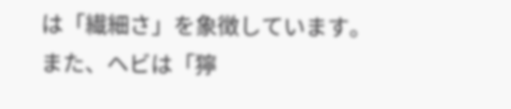は「繊細さ」を象徴しています。また、ヘビは「獰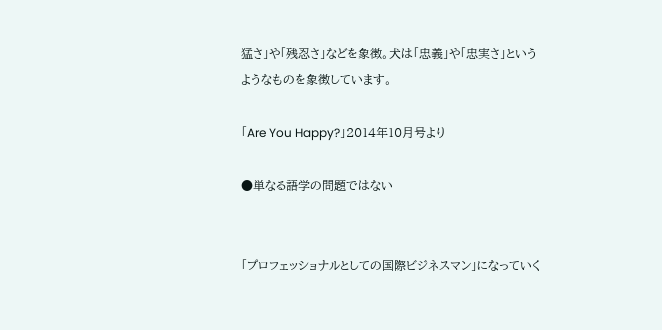猛さ」や「残忍さ」などを象徴。犬は「忠義」や「忠実さ」というようなものを象徴しています。

「Are You Happy?」2014年10月号より

●単なる語学の問題ではない


「プロフェッショナルとしての国際ビジネスマン」になっていく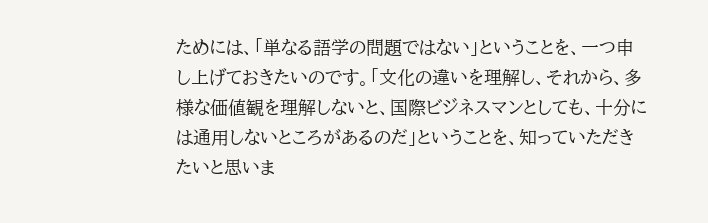ためには、「単なる語学の問題ではない」ということを、一つ申し上げておきたいのです。「文化の違いを理解し、それから、多様な価値観を理解しないと、国際ビジネスマンとしても、十分には通用しないところがあるのだ」ということを、知っていただきたいと思いま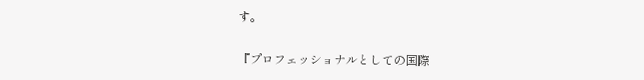す。

『プロフェッショナルとしての国際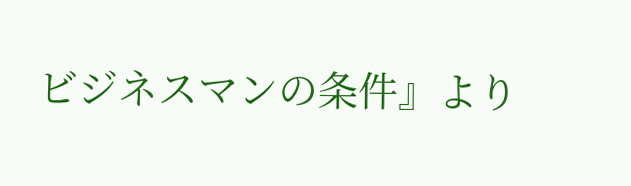ビジネスマンの条件』より